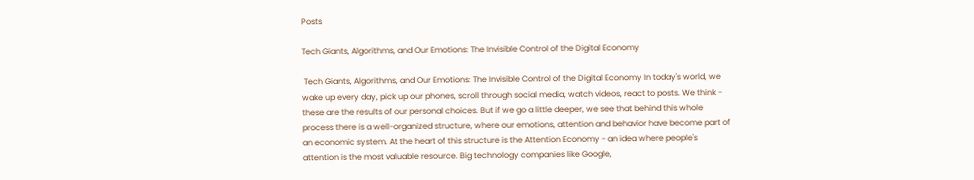Posts

Tech Giants, Algorithms, and Our Emotions: The Invisible Control of the Digital Economy

 Tech Giants, Algorithms, and Our Emotions: The Invisible Control of the Digital Economy In today's world, we wake up every day, pick up our phones, scroll through social media, watch videos, react to posts. We think - these are the results of our personal choices. But if we go a little deeper, we see that behind this whole process there is a well-organized structure, where our emotions, attention and behavior have become part of an economic system. At the heart of this structure is the Attention Economy - an idea where people's attention is the most valuable resource. Big technology companies like Google,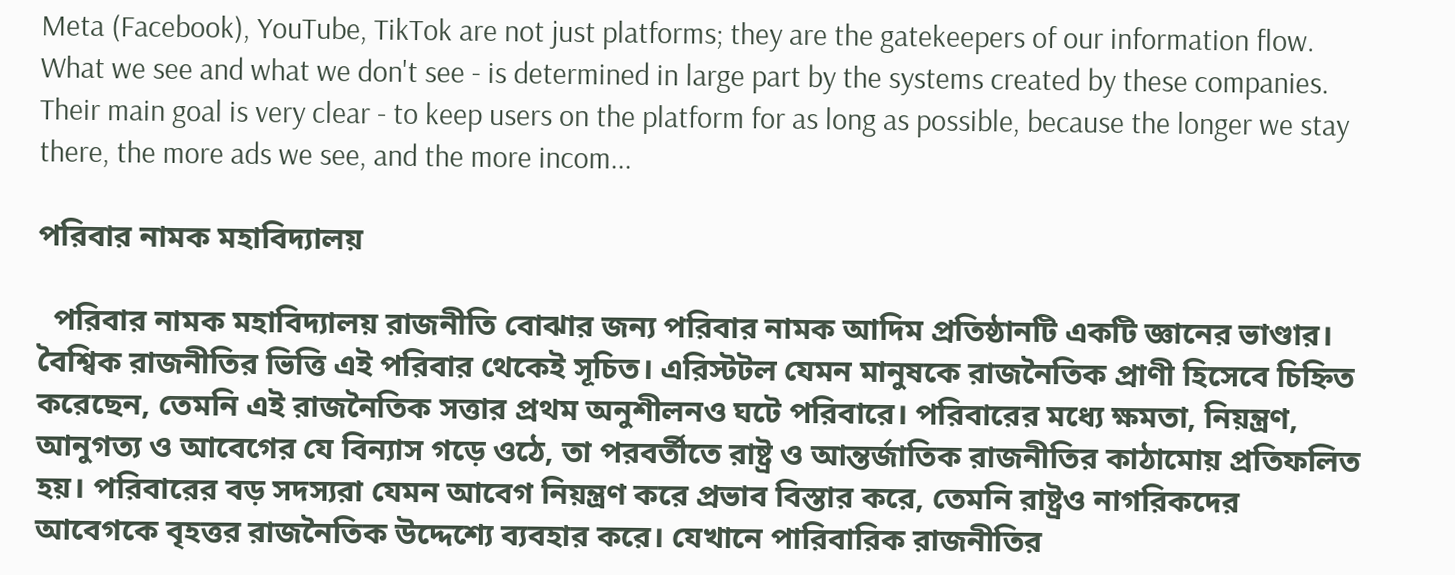Meta (Facebook), YouTube, TikTok are not just platforms; they are the gatekeepers of our information flow. What we see and what we don't see - is determined in large part by the systems created by these companies. Their main goal is very clear - to keep users on the platform for as long as possible, because the longer we stay there, the more ads we see, and the more incom...

পরিবার নামক মহাবিদ্যালয়

  পরিবার নামক মহাবিদ্যালয় রাজনীতি বোঝার জন্য পরিবার নামক আদিম প্রতিষ্ঠানটি একটি জ্ঞানের ভাণ্ডার। বৈশ্বিক রাজনীতির ভিত্তি এই পরিবার থেকেই সূচিত। এরিস্টটল যেমন মানুষকে রাজনৈতিক প্রাণী হিসেবে চিহ্নিত করেছেন, তেমনি এই রাজনৈতিক সত্তার প্রথম অনুশীলনও ঘটে পরিবারে। পরিবারের মধ্যে ক্ষমতা, নিয়ন্ত্রণ, আনুগত্য ও আবেগের যে বিন্যাস গড়ে ওঠে, তা পরবর্তীতে রাষ্ট্র ও আন্তর্জাতিক রাজনীতির কাঠামোয় প্রতিফলিত হয়। পরিবারের বড় সদস্যরা যেমন আবেগ নিয়ন্ত্রণ করে প্রভাব বিস্তার করে, তেমনি রাষ্ট্রও নাগরিকদের আবেগকে বৃহত্তর রাজনৈতিক উদ্দেশ্যে ব্যবহার করে। যেখানে পারিবারিক রাজনীতির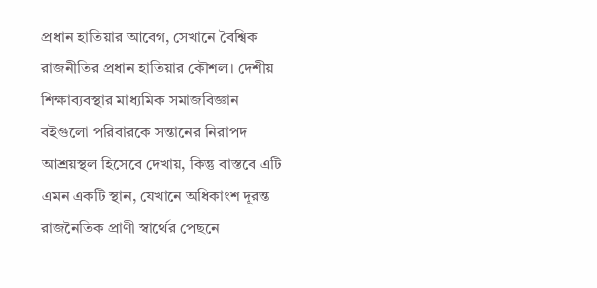প্রধান হাতিয়ার আবেগ, সেখানে বৈশ্বিক রাজনীতির প্রধান হাতিয়ার কৌশল। দেশীয় শিক্ষাব্যবস্থার মাধ্যমিক সমাজবিজ্ঞান বইগুলো পরিবারকে সন্তানের নিরাপদ আশ্রয়স্থল হিসেবে দেখায়, কিন্তু বাস্তবে এটি এমন একটি স্থান, যেখানে অধিকাংশ দূরন্ত রাজনৈতিক প্রাণী স্বার্থের পেছনে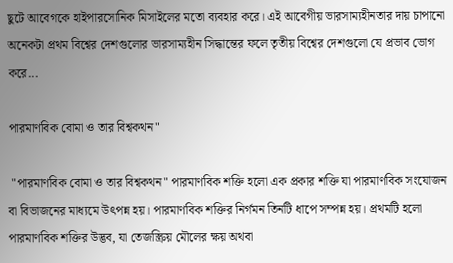ছুটে আবেগকে হাইপারসোনিক মিসাইলের মতো ব্যবহার করে। এই আবেগীয় ভারসাম্যহীনতার দায় চাপানো অনেকটা প্রথম বিশ্বের দেশগুলোর ভারসাম্যহীন সিদ্ধান্তের ফলে তৃতীয় বিশ্বের দেশগুলো যে প্রভাব ভোগ করে...

পারমাণবিক বোমা ও তার বিশ্বকথন"

 "পারমাণবিক বোমা ও তার বিশ্বকথন" পারমাণবিক শক্তি হলো এক প্রকার শক্তি যা পারমাণবিক সংযোজন বা বিভাজনের মাধ্যমে উৎপন্ন হয়। পারমাণবিক শক্তির নির্গমন তিনটি ধাপে সম্পন্ন হয়। প্রথমটি হলো পারমাণবিক শক্তির উদ্ভব, যা তেজস্ক্রিয় মৌলের ক্ষয় অথবা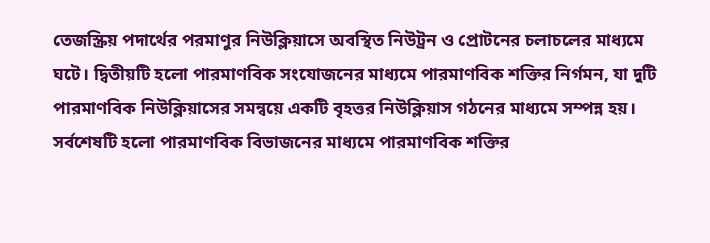তেজস্ক্রিয় পদার্থের পরমাণুর নিউক্লিয়াসে অবস্থিত নিউট্রন ও প্রোটনের চলাচলের মাধ্যমে ঘটে। দ্বিতীয়টি হলো পারমাণবিক সংযোজনের মাধ্যমে পারমাণবিক শক্তির নির্গমন, যা দুটি পারমাণবিক নিউক্লিয়াসের সমন্বয়ে একটি বৃহত্তর নিউক্লিয়াস গঠনের মাধ্যমে সম্পন্ন হয়। সর্বশেষটি হলো পারমাণবিক বিভাজনের মাধ্যমে পারমাণবিক শক্তির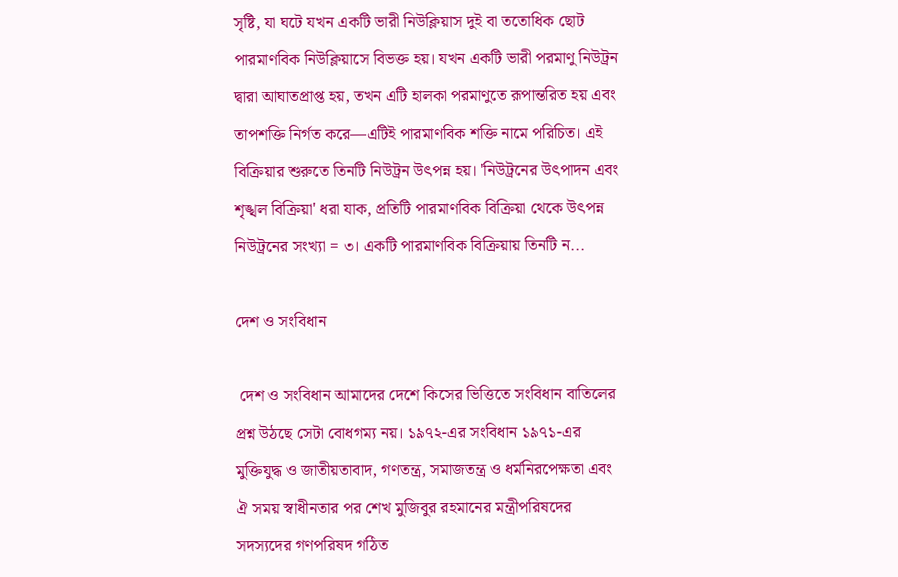সৃষ্টি, যা ঘটে যখন একটি ভারী নিউক্লিয়াস দুই বা ততোধিক ছোট পারমাণবিক নিউক্লিয়াসে বিভক্ত হয়। যখন একটি ভারী পরমাণু নিউট্রন দ্বারা আঘাতপ্রাপ্ত হয়, তখন এটি হালকা পরমাণুতে রূপান্তরিত হয় এবং তাপশক্তি নির্গত করে—এটিই পারমাণবিক শক্তি নামে পরিচিত। এই বিক্রিয়ার শুরুতে তিনটি নিউট্রন উৎপন্ন হয়। 'নিউট্রনের উৎপাদন এবং শৃঙ্খল বিক্রিয়া' ধরা যাক, প্রতিটি পারমাণবিক বিক্রিয়া থেকে উৎপন্ন নিউট্রনের সংখ্যা = ৩। একটি পারমাণবিক বিক্রিয়ায় তিনটি ন...

দেশ ও সংবিধান

 দেশ ও সংবিধান আমাদের দেশে কিসের ভিত্তিতে সংবিধান বাতিলের প্রশ্ন উঠছে সেটা বোধগম্য নয়। ১৯৭২-এর সংবিধান ১৯৭১-এর মুক্তিযুদ্ধ ও জাতীয়তাবাদ, গণতন্ত্র, সমাজতন্ত্র ও ধর্মনিরপেক্ষতা এবং ঐ সময় স্বাধীনতার পর শেখ মুজিবুর রহমানের মন্ত্রীপরিষদের সদস্যদের গণপরিষদ গঠিত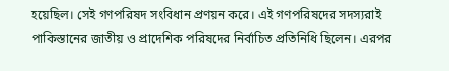হয়েছিল। সেই গণপরিষদ সংবিধান প্রণয়ন করে। এই গণপরিষদের সদস্যরাই পাকিস্তানের জাতীয় ও প্রাদেশিক পরিষদের নির্বাচিত প্রতিনিধি ছিলেন। এরপর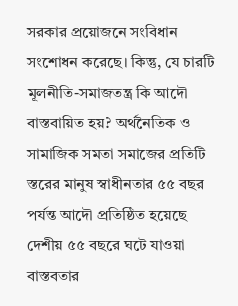সরকার প্রয়োজনে সংবিধান সংশোধন করেছে। কিন্তু, যে চারটি মূলনীতি-সমাজতন্ত্র কি আদৌ বাস্তবায়িত হয়? অর্থনৈতিক ও সামাজিক সমতা সমাজের প্রতিটি স্তরের মানুষ স্বাধীনতার ৫৫ বছর পর্যন্ত আদৌ প্রতিষ্ঠিত হয়েছে দেশীয় ৫৫ বছরে ঘটে যাওয়া বাস্তবতার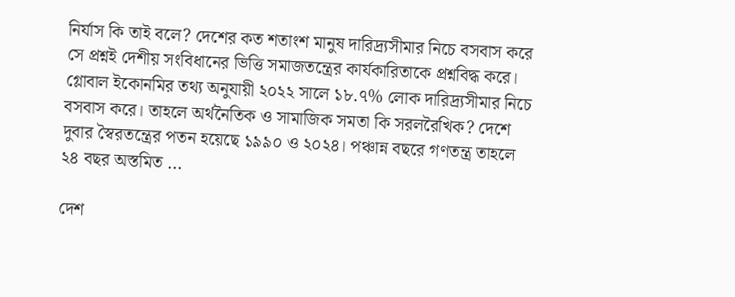নির্যাস কি তাই বলে? দেশের কত শতাংশ মানুষ দারিদ্র্যসীমার নিচে বসবাস করে সে প্রশ্নই দেশীয় সংবিধানের ভিত্তি সমাজতন্ত্রের কার্যকারিতাকে প্রশ্নবিদ্ধ করে। গ্লোবাল ইকোনমির তথ্য অনুযায়ী ২০২২ সালে ১৮.৭% লোক দারিদ্র্যসীমার নিচে বসবাস করে। তাহলে অর্থনৈতিক ও সামাজিক সমতা কি সরলরৈখিক? দেশে দুবার স্বৈরতন্ত্রের পতন হয়েছে ১৯৯০ ও ২০২৪। পঞ্চান্ন বছরে গণতন্ত্র তাহলে ২৪ বছর অস্তমিত ...

দেশ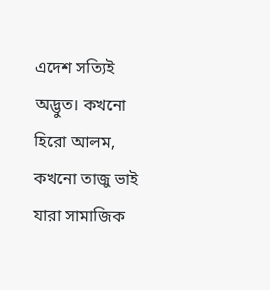এদেশ সত্যিই অদ্ভুত। কখনো হিরো আলম, কখনো তাজু ভাই যারা সামাজিক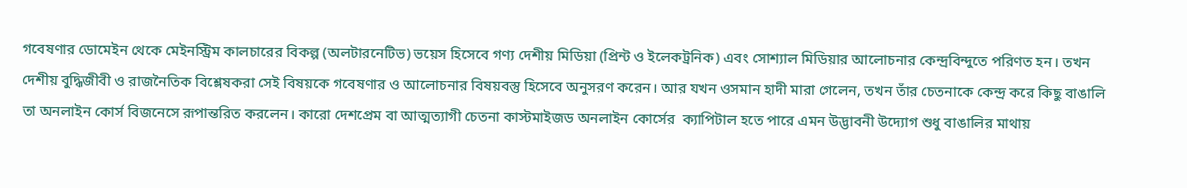গবেষণার ডোমেইন থেকে মেইনস্ট্রিম কালচারের বিকল্প (অলটারনেটিভ) ভয়েস হিসেবে গণ্য দেশীয় মিডিয়া (প্রিন্ট ও ইলেকট্রনিক) এবং সোশ্যাল মিডিয়ার আলোচনার কেন্দ্রবিন্দুতে পরিণত হন। তখন দেশীয় বুদ্ধিজীবী ও রাজনৈতিক বিশ্লেষকরা সেই বিষয়কে গবেষণার ও আলোচনার বিষয়বস্তু হিসেবে অনুসরণ করেন। আর যখন ওসমান হাদী মারা গেলেন, তখন তাঁর চেতনাকে কেন্দ্র করে কিছু বাঙালি তা অনলাইন কোর্স বিজনেসে রূপান্তরিত করলেন। কারো দেশপ্রেম বা আত্মত্যাগী চেতনা কাস্টমাইজড অনলাইন কোর্সের  ক্যাপিটাল হতে পারে এমন উদ্ভাবনী উদ্যোগ শুধু বাঙালির মাথায়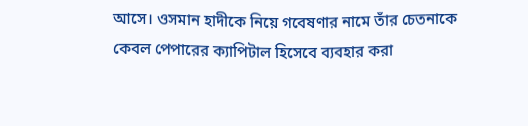আসে। ওসমান হাদীকে নিয়ে গবেষণার নামে তাঁর চেতনাকে কেবল পেপারের ক্যাপিটাল হিসেবে ব্যবহার করা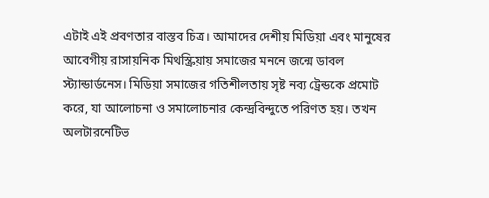এটাই এই প্রবণতার বাস্তব চিত্র। আমাদের দেশীয় মিডিয়া এবং মানুষের আবেগীয় রাসায়নিক মিথস্ক্রিয়ায় সমাজের মননে জন্মে ডাবল স্ট্যান্ডার্ডনেস। মিডিয়া সমাজের গতিশীলতায় সৃষ্ট নব্য ট্রেন্ডকে প্রমোট করে, যা আলোচনা ও সমালোচনার কেন্দ্রবিন্দুতে পরিণত হয়। তখন অলটারনেটিভ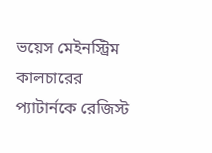ভয়েস মেইনস্ট্রিম কালচারের প্যাটার্নকে রেজিস্ট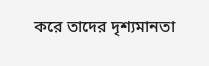করে তাদের দৃশ্যমানতা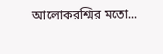আলোকরশ্মির মতো...